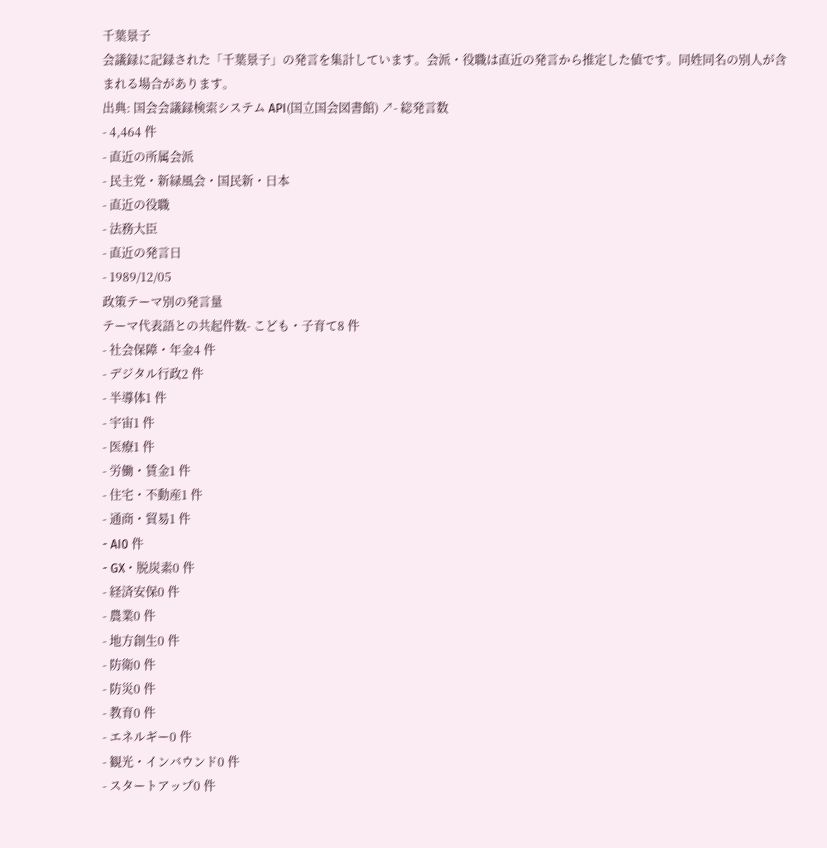千葉景子
会議録に記録された「千葉景子」の発言を集計しています。会派・役職は直近の発言から推定した値です。同姓同名の別人が含まれる場合があります。
出典: 国会会議録検索システム API(国立国会図書館) ↗- 総発言数
- 4,464 件
- 直近の所属会派
- 民主党・新緑風会・国民新・日本
- 直近の役職
- 法務大臣
- 直近の発言日
- 1989/12/05
政策テーマ別の発言量
テーマ代表語との共起件数- こども・子育て8 件
- 社会保障・年金4 件
- デジタル行政2 件
- 半導体1 件
- 宇宙1 件
- 医療1 件
- 労働・賃金1 件
- 住宅・不動産1 件
- 通商・貿易1 件
- AI0 件
- GX・脱炭素0 件
- 経済安保0 件
- 農業0 件
- 地方創生0 件
- 防衛0 件
- 防災0 件
- 教育0 件
- エネルギー0 件
- 観光・インバウンド0 件
- スタートアップ0 件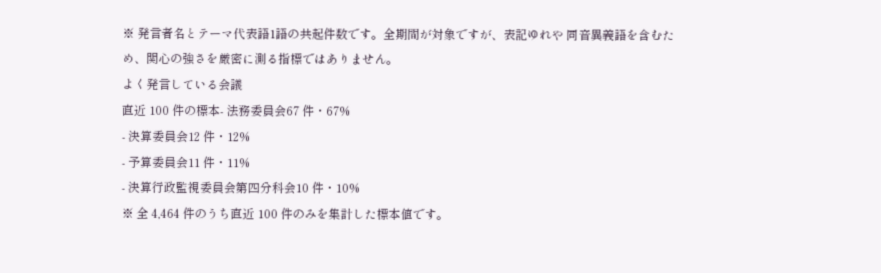※ 発言者名とテーマ代表語1語の共起件数です。全期間が対象ですが、表記ゆれや 同音異義語を含むため、関心の強さを厳密に測る指標ではありません。
よく発言している会議
直近 100 件の標本- 法務委員会67 件・67%
- 決算委員会12 件・12%
- 予算委員会11 件・11%
- 決算行政監視委員会第四分科会10 件・10%
※ 全 4,464 件のうち直近 100 件のみを集計した標本値です。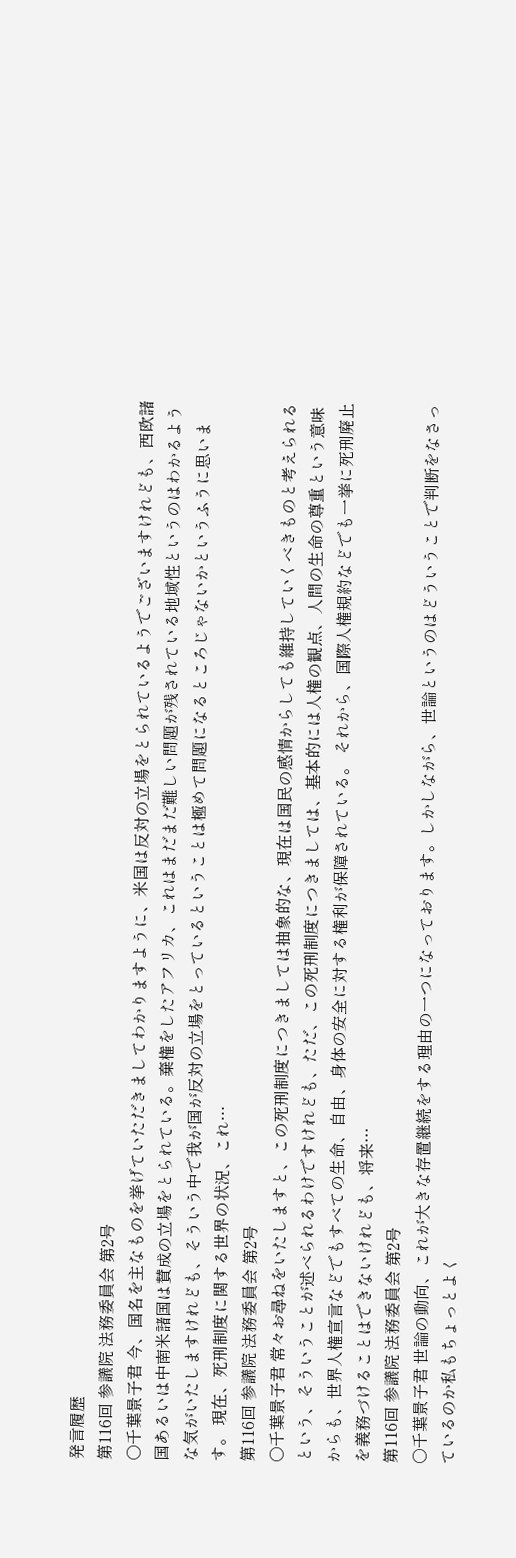発言履歴
第116回 参議院 法務委員会 第2号
○千葉景子君 今、国名を主なものを挙げていただきましてわかりますように、米国は反対の立場をとられているようでございますけれども、西欧諸国あるいは中南米諸国は賛成の立場をとられている。棄権をしたアフリカ、これはまだまだ難しい問題が残されている地域性というのはわかるような気がいたしますけれども、そういう中で我が国が反対の立場をとっているということは極めて問題になるところじゃないかというふうに思います。 現在、死刑制度に関する世界の状況、これ…
第116回 参議院 法務委員会 第2号
○千葉景子君 常々お尋ねをいたしますと、この死刑制度につきましては抽象的な、現在は国民の感情からしても維持していくべきものと考えられるという、そういうことが述べられるわけですけれども、ただ、この死刑制度につきましては、基本的には人権の観点、人間の生命の尊重という意味からも、世界人権宣言などでもすべての生命、自由、身体の安全に対する権利が保障されている。 それから、国際人権規約などでも一挙に死刑廃止を義務づけることはできないけれども、将来…
第116回 参議院 法務委員会 第2号
○千葉景子君 世論の動向、これが大きな存置継続をする理由の一つになっております。しかしながら、世論というのはどういうことで判断をなさっているのか私もちょっとよく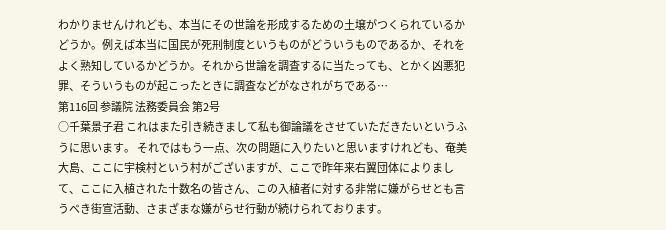わかりませんけれども、本当にその世論を形成するための土壌がつくられているかどうか。例えば本当に国民が死刑制度というものがどういうものであるか、それをよく熟知しているかどうか。それから世論を調査するに当たっても、とかく凶悪犯罪、そういうものが起こったときに調査などがなされがちである…
第116回 参議院 法務委員会 第2号
○千葉景子君 これはまた引き続きまして私も御論議をさせていただきたいというふうに思います。 それではもう一点、次の問題に入りたいと思いますけれども、奄美大島、ここに宇検村という村がございますが、ここで昨年来右翼団体によりまして、ここに入植された十数名の皆さん、この入植者に対する非常に嫌がらせとも言うべき街宣活動、さまざまな嫌がらせ行動が続けられております。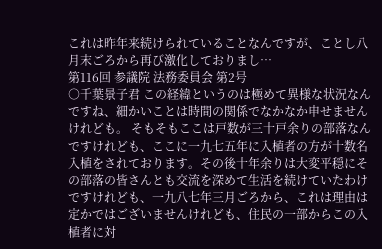これは昨年来続けられていることなんですが、ことし八月末ごろから再び激化しておりまし…
第116回 参議院 法務委員会 第2号
○千葉景子君 この経緯というのは極めて異様な状況なんですね、細かいことは時間の関係でなかなか申せませんけれども。 そもそもここは戸数が三十戸余りの部落なんですけれども、ここに一九七五年に入植者の方が十数名入植をされております。その後十年余りは大変平穏にその部落の皆さんとも交流を深めて生活を続けていたわけですけれども、一九八七年三月ごろから、これは理由は定かではございませんけれども、住民の一部からこの入植者に対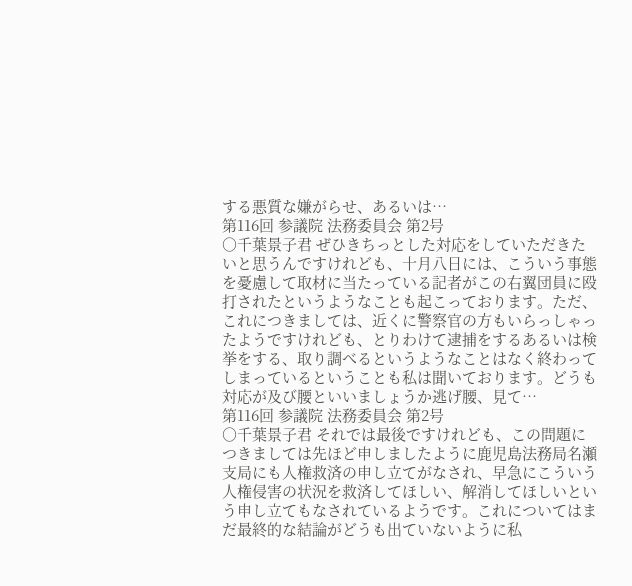する悪質な嫌がらせ、あるいは…
第116回 参議院 法務委員会 第2号
○千葉景子君 ぜひきちっとした対応をしていただきたいと思うんですけれども、十月八日には、こういう事態を憂慮して取材に当たっている記者がこの右翼団員に殴打されたというようなことも起こっております。ただ、これにつきましては、近くに警察官の方もいらっしゃったようですけれども、とりわけて逮捕をするあるいは検挙をする、取り調べるというようなことはなく終わってしまっているということも私は聞いております。どうも対応が及び腰といいましょうか逃げ腰、見て…
第116回 参議院 法務委員会 第2号
○千葉景子君 それでは最後ですけれども、この問題につきましては先ほど申しましたように鹿児島法務局名瀬支局にも人権救済の申し立てがなされ、早急にこういう人権侵害の状況を救済してほしい、解消してほしいという申し立てもなされているようです。これについてはまだ最終的な結論がどうも出ていないように私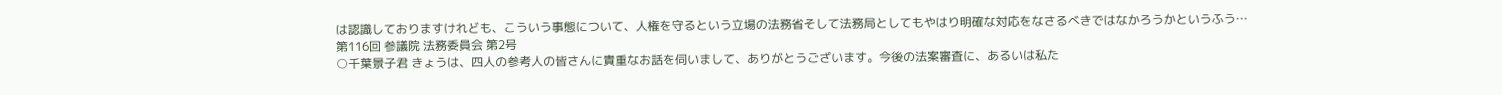は認識しておりますけれども、こういう事態について、人権を守るという立場の法務省そして法務局としてもやはり明確な対応をなさるべきではなかろうかというふう…
第116回 参議院 法務委員会 第2号
○千葉景子君 きょうは、四人の参考人の皆さんに貴重なお話を伺いまして、ありがとうございます。今後の法案審査に、あるいは私た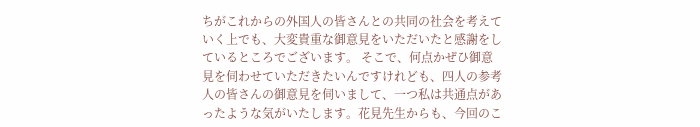ちがこれからの外国人の皆さんとの共同の社会を考えていく上でも、大変貴重な御意見をいただいたと感謝をしているところでございます。 そこで、何点かぜひ御意見を伺わせていただきたいんですけれども、四人の参考人の皆さんの御意見を伺いまして、一つ私は共通点があったような気がいたします。花見先生からも、今回のこ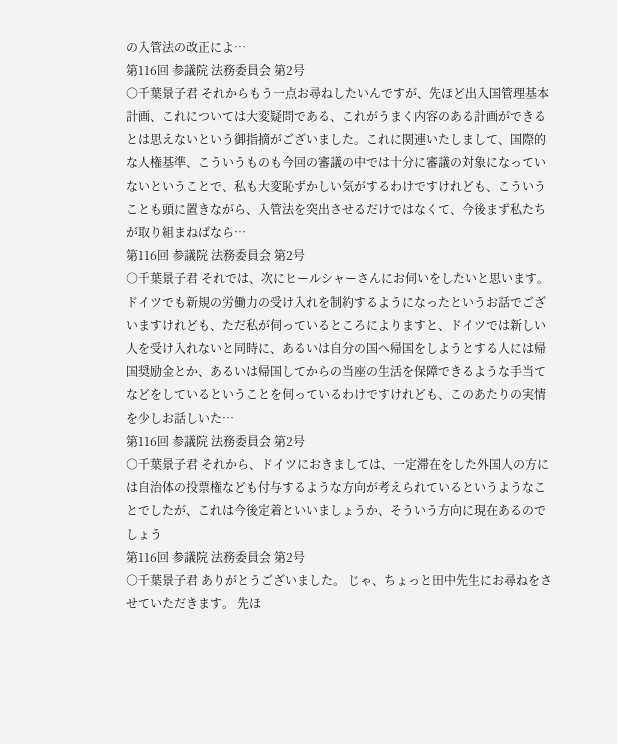の入管法の改正によ…
第116回 参議院 法務委員会 第2号
○千葉景子君 それからもう一点お尋ねしたいんですが、先ほど出入国管理基本計画、これについては大変疑問である、これがうまく内容のある計画ができるとは思えないという御指摘がございました。これに関連いたしまして、国際的な人権基準、こういうものも今回の審議の中では十分に審議の対象になっていないということで、私も大変恥ずかしい気がするわけですけれども、こういうことも頭に置きながら、入管法を突出させるだけではなくて、今後まず私たちが取り組まねばなら…
第116回 参議院 法務委員会 第2号
○千葉景子君 それでは、次にヒールシャーさんにお伺いをしたいと思います。 ドイツでも新規の労働力の受け入れを制約するようになったというお話でございますけれども、ただ私が伺っているところによりますと、ドイツでは新しい人を受け入れないと同時に、あるいは自分の国へ帰国をしようとする人には帰国奨励金とか、あるいは帰国してからの当座の生活を保障できるような手当てなどをしているということを伺っているわけですけれども、このあたりの実情を少しお話しいた…
第116回 参議院 法務委員会 第2号
○千葉景子君 それから、ドイツにおきましては、一定滞在をした外国人の方には自治体の投票権なども付与するような方向が考えられているというようなことでしたが、これは今後定着といいましょうか、そういう方向に現在あるのでしょう
第116回 参議院 法務委員会 第2号
○千葉景子君 ありがとうございました。 じゃ、ちょっと田中先生にお尋ねをさせていただきます。 先ほ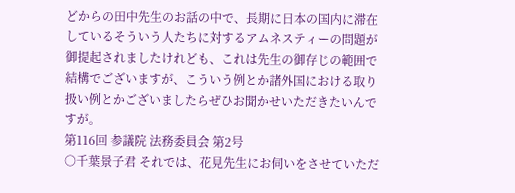どからの田中先生のお話の中で、長期に日本の国内に滞在しているそういう人たちに対するアムネスティーの問題が御提起されましたけれども、これは先生の御存じの範囲で結構でございますが、こういう例とか諸外国における取り扱い例とかございましたらぜひお聞かせいただきたいんですが。
第116回 参議院 法務委員会 第2号
○千葉景子君 それでは、花見先生にお伺いをさせていただ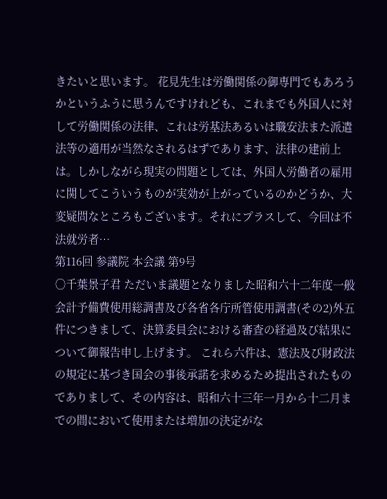きたいと思います。 花見先生は労働関係の御専門でもあろうかというふうに思うんですけれども、これまでも外国人に対して労働関係の法律、これは労基法あるいは職安法また派遣法等の適用が当然なされるはずであります、法律の建前上は。しかしながら現実の問題としては、外国人労働者の雇用に関してこういうものが実効が上がっているのかどうか、大変疑問なところもございます。それにプラスして、今回は不法就労者…
第116回 参議院 本会議 第9号
○千葉景子君 ただいま議題となりました昭和六十二年度一般会計予備費使用総調書及び各省各庁所管使用調書(その2)外五件につきまして、決算委員会における審査の経過及び結果について御報告申し上げます。 これら六件は、憲法及び財政法の規定に基づき国会の事後承諾を求めるため提出されたものでありまして、その内容は、昭和六十三年一月から十二月までの間において使用または増加の決定がな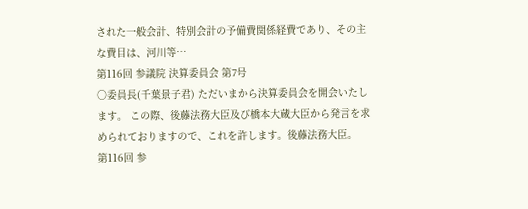された一般会計、特別会計の予備費関係経費であり、その主な費目は、河川等…
第116回 参議院 決算委員会 第7号
○委員長(千葉景子君) ただいまから決算委員会を開会いたします。 この際、後藤法務大臣及び橋本大蔵大臣から発言を求められておりますので、これを許します。後藤法務大臣。
第116回 参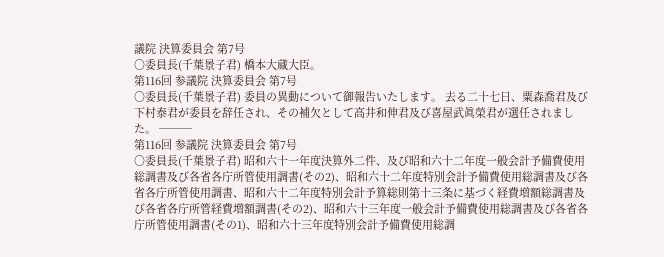議院 決算委員会 第7号
○委員長(千葉景子君) 橋本大蔵大臣。
第116回 参議院 決算委員会 第7号
○委員長(千葉景子君) 委員の異動について御報告いたします。 去る二十七日、粟森喬君及び下村泰君が委員を辞任され、その補欠として高井和伸君及び喜屋武眞榮君が選任されました。 ───
第116回 参議院 決算委員会 第7号
○委員長(千葉景子君) 昭和六十一年度決算外二件、及び昭和六十二年度一般会計予備費使用総調書及び各省各庁所管使用調書(その2)、昭和六十二年度特別会計予備費使用総調書及び各省各庁所管使用調書、昭和六十二年度特別会計予算総則第十三条に基づく経費増額総調書及び各省各庁所管経費増額調書(その2)、昭和六十三年度一般会計予備費使用総調書及び各省各庁所管使用調書(その1)、昭和六十三年度特別会計予備費使用総調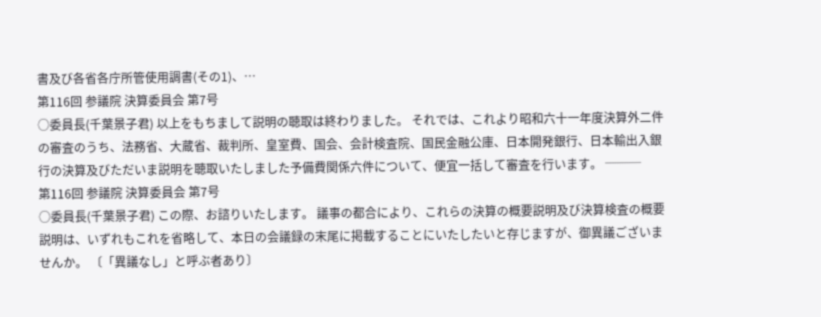書及び各省各庁所管使用調書(その1)、…
第116回 参議院 決算委員会 第7号
○委員長(千葉景子君) 以上をもちまして説明の聴取は終わりました。 それでは、これより昭和六十一年度決算外二件の審査のうち、法務省、大蔵省、裁判所、皇室費、国会、会計検査院、国民金融公庫、日本開発銀行、日本輸出入銀行の決算及びただいま説明を聴取いたしました予備費関係六件について、便宜一括して審査を行います。 ───
第116回 参議院 決算委員会 第7号
○委員長(千葉景子君) この際、お諮りいたします。 議事の都合により、これらの決算の概要説明及び決算検査の概要説明は、いずれもこれを省略して、本日の会議録の末尾に掲載することにいたしたいと存じますが、御異議ございませんか。 〔「異議なし」と呼ぶ者あり〕